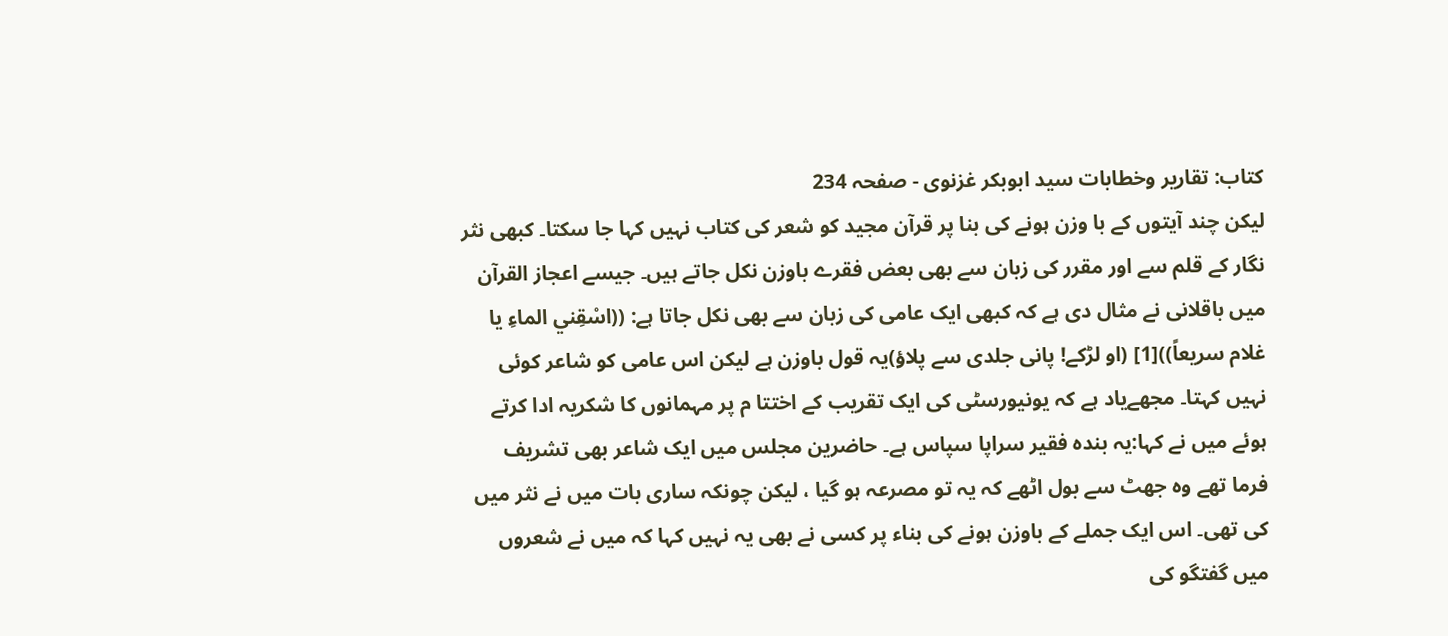کتاب: تقاریر وخطابات سید ابوبکر غزنوی - صفحہ 234
لیکن چند آیتوں کے با وزن ہونے کی بنا پر قرآن مجید کو شعر کی کتاب نہیں کہا جا سکتا۔ کبھی نثر نگار کے قلم سے اور مقرر کی زبان سے بھی بعض فقرے باوزن نکل جاتے ہیں۔ جیسے اعجاز القرآن میں باقلانی نے مثال دی ہے کہ کبھی ایک عامی کی زبان سے بھی نکل جاتا ہے: ((اسْقِني الماءِ يا غلام سريعاً))[1] (او لڑکے! پانی جلدی سے پلاؤ)یہ قول باوزن ہے لیکن اس عامی کو شاعر کوئی نہیں کہتا۔ مجھےیاد ہے کہ یونیورسٹی کی ایک تقریب کے اختتا م پر مہمانوں کا شکریہ ادا کرتے ہوئے میں نے کہا:یہ بندہ فقیر سراپا سپاس ہے۔ حاضرین مجلس میں ایک شاعر بھی تشریف فرما تھے وہ جھٹ سے بول اٹھے کہ یہ تو مصرعہ ہو گیا ، لیکن چونکہ ساری بات میں نے نثر میں کی تھی۔ اس ایک جملے کے باوزن ہونے کی بناء پر کسی نے بھی یہ نہیں کہا کہ میں نے شعروں میں گفتگو کی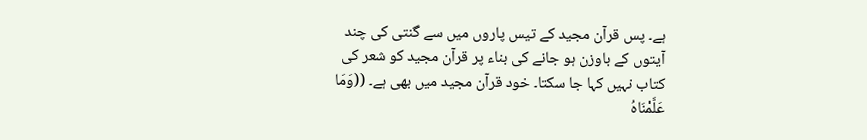ہے۔ پس قرآن مجید کے تیس پاروں میں سے گنتی کی چند آیتوں کے باوزن ہو جانے کی بناء پر قرآن مجید کو شعر کی کتاب نہیں کہا جا سکتا۔ خود قرآن مجید میں بھی ہے۔ ((وَمَا عَلَّمْنَاهُ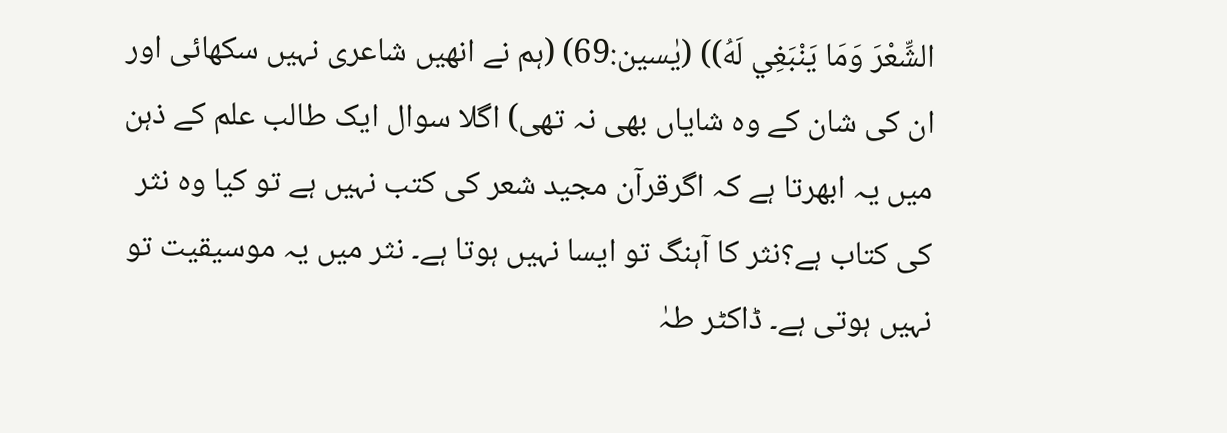الشِّعْرَ وَمَا يَنْبَغِي لَهُ)) (يٰسين:69) (ہم نے انھیں شاعری نہیں سکھائی اور ان کی شان کے وہ شایاں بھی نہ تھی) اگلا سوال ایک طالب علم کے ذہن میں یہ ابھرتا ہے کہ اگرقرآن مجید شعر کی کتب نہیں ہے تو کیا وہ نثر کی کتاب ہے؟نثر کا آہنگ تو ایسا نہیں ہوتا ہے۔ نثر میں یہ موسیقیت تو نہیں ہوتی ہے۔ ڈاکٹر طہٰ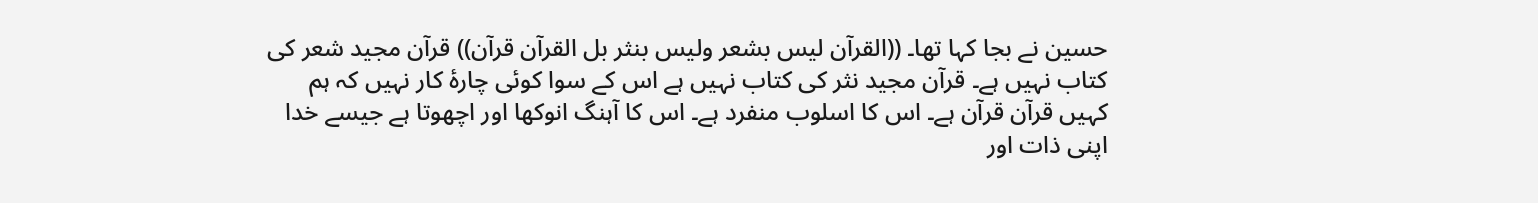حسین نے بجا کہا تھا۔ ((القرآن ليس بشعر وليس بنثر بل القرآن قرآن)) قرآن مجید شعر کی کتاب نہیں ہے۔ قرآن مجید نثر کی کتاب نہیں ہے اس کے سوا کوئی چارۂ کار نہیں کہ ہم کہیں قرآن قرآن ہے۔ اس کا اسلوب منفرد ہے۔ اس کا آہنگ انوکھا اور اچھوتا ہے جیسے خدا اپنی ذات اور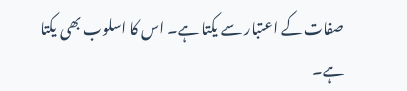صفات کے اعتبار سے یکتا ہے۔ اس کا اسلوب بھی یکتا ہے۔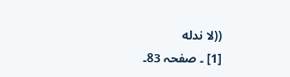((لا ندله
[1] ۔ صفحہ 83۔